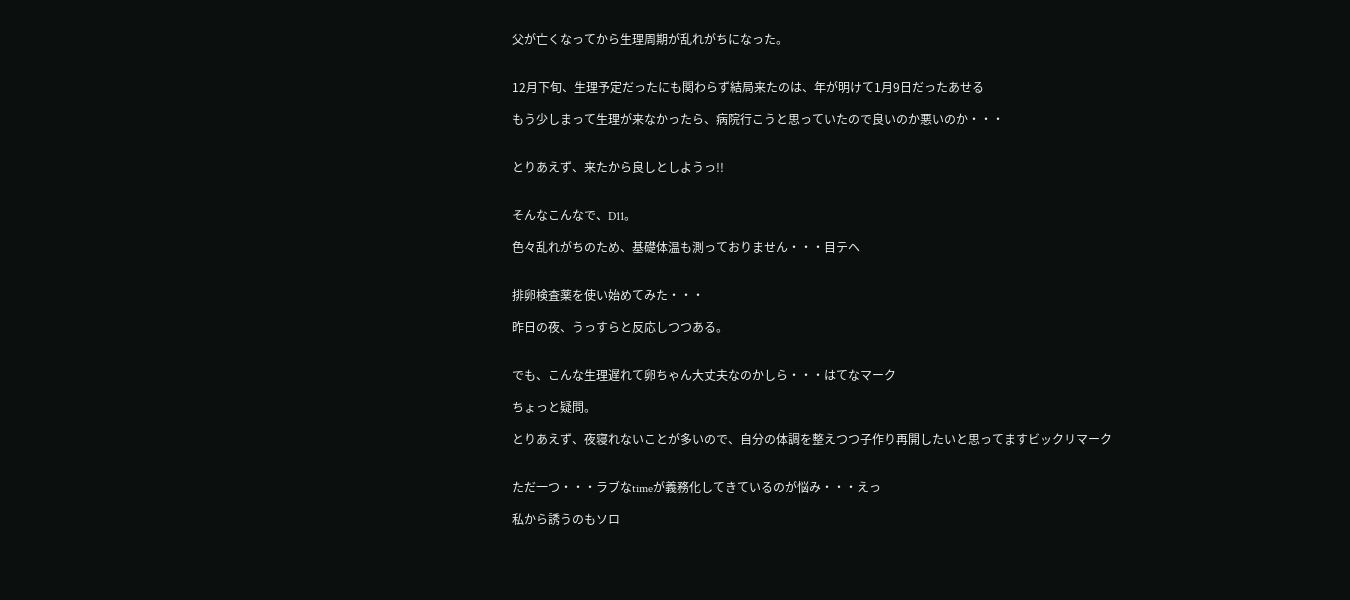父が亡くなってから生理周期が乱れがちになった。


12月下旬、生理予定だったにも関わらず結局来たのは、年が明けて1月9日だったあせる

もう少しまって生理が来なかったら、病院行こうと思っていたので良いのか悪いのか・・・


とりあえず、来たから良しとしようっ!!


そんなこんなで、D11。

色々乱れがちのため、基礎体温も測っておりません・・・目テヘ


排卵検査薬を使い始めてみた・・・

昨日の夜、うっすらと反応しつつある。


でも、こんな生理遅れて卵ちゃん大丈夫なのかしら・・・はてなマーク

ちょっと疑問。

とりあえず、夜寝れないことが多いので、自分の体調を整えつつ子作り再開したいと思ってますビックリマーク


ただ一つ・・・ラブなtimeが義務化してきているのが悩み・・・えっ

私から誘うのもソロ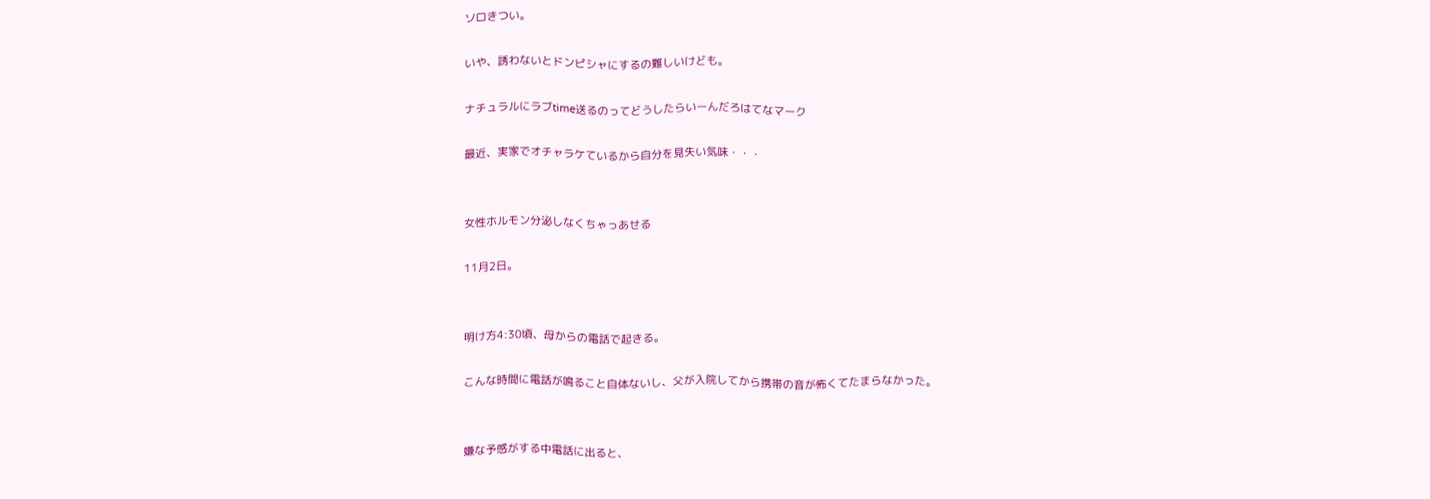ソロきつい。

いや、誘わないとドンピシャにするの難しいけども。

ナチュラルにラブtime送るのってどうしたらいーんだろはてなマーク

最近、実家でオチャラケているから自分を見失い気味・・・


女性ホルモン分泌しなくちゃっあせる

11月2日。


明け方4:30頃、母からの電話で起きる。

こんな時間に電話が鳴ること自体ないし、父が入院してから携帯の音が怖くてたまらなかった。


嫌な予感がする中電話に出ると、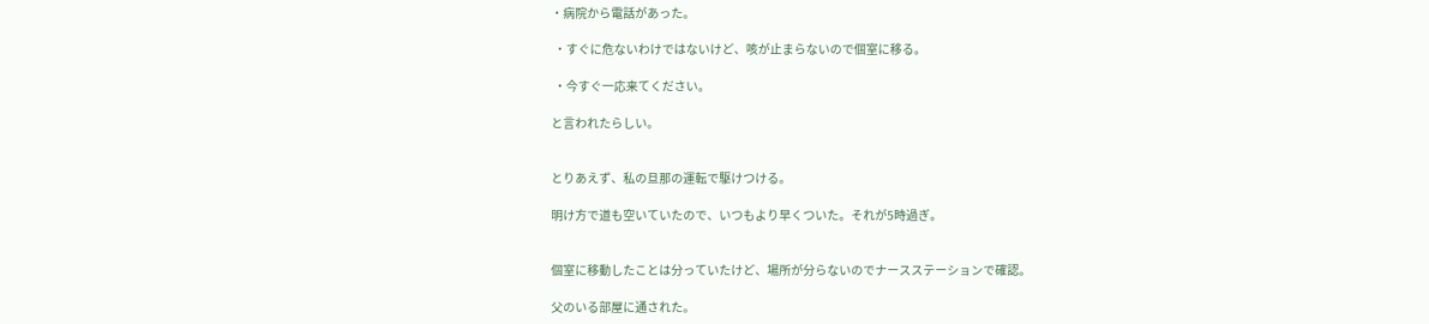・病院から電話があった。

 ・すぐに危ないわけではないけど、咳が止まらないので個室に移る。

 ・今すぐ一応来てください。

と言われたらしい。


とりあえず、私の旦那の運転で駆けつける。

明け方で道も空いていたので、いつもより早くついた。それが5時過ぎ。


個室に移動したことは分っていたけど、場所が分らないのでナースステーションで確認。

父のいる部屋に通された。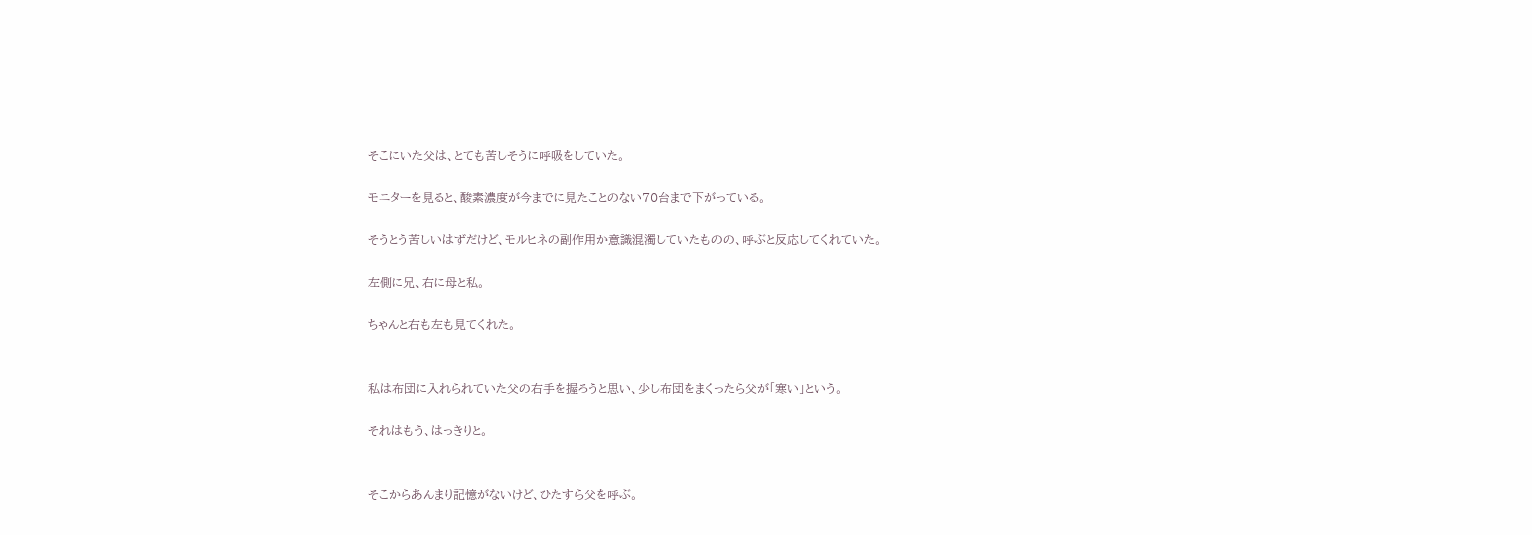そこにいた父は、とても苦しそうに呼吸をしていた。

モニターを見ると、酸素濃度が今までに見たことのない70台まで下がっている。

そうとう苦しいはずだけど、モルヒネの副作用か意識混濁していたものの、呼ぶと反応してくれていた。

左側に兄、右に母と私。

ちゃんと右も左も見てくれた。


私は布団に入れられていた父の右手を握ろうと思い、少し布団をまくったら父が「寒い」という。

それはもう、はっきりと。


そこからあんまり記憶がないけど、ひたすら父を呼ぶ。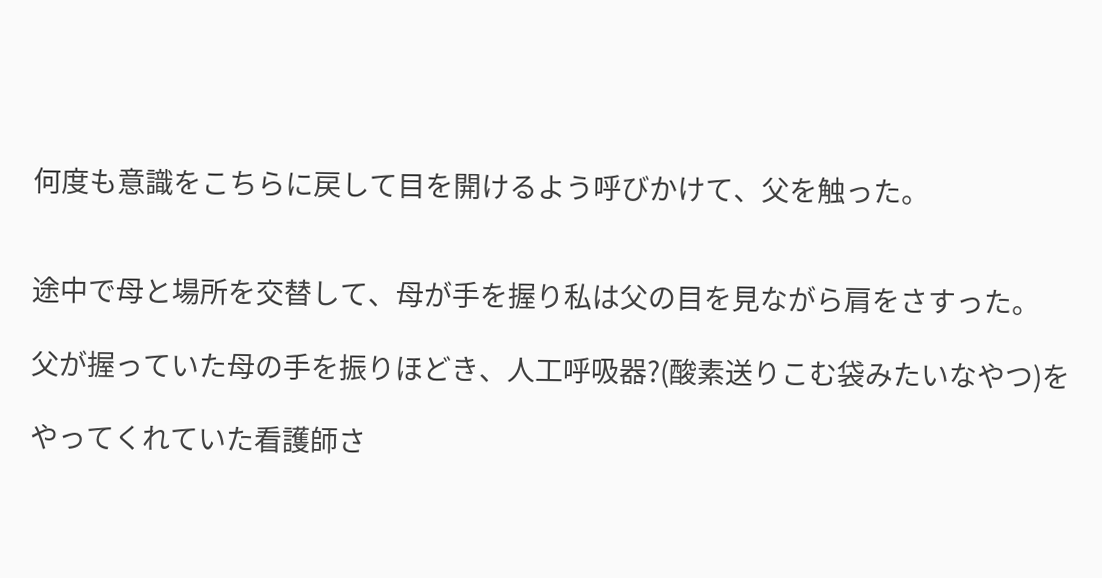何度も意識をこちらに戻して目を開けるよう呼びかけて、父を触った。


途中で母と場所を交替して、母が手を握り私は父の目を見ながら肩をさすった。

父が握っていた母の手を振りほどき、人工呼吸器?(酸素送りこむ袋みたいなやつ)を

やってくれていた看護師さ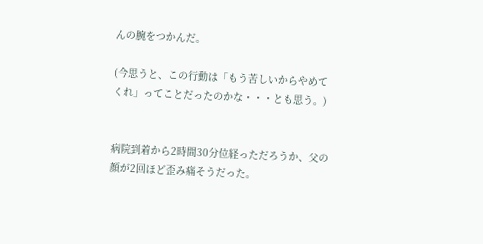んの腕をつかんだ。

(今思うと、この行動は「もう苦しいからやめてくれ」ってことだったのかな・・・とも思う。)


病院到着から2時間30分位経っただろうか、父の顔が2回ほど歪み痛そうだった。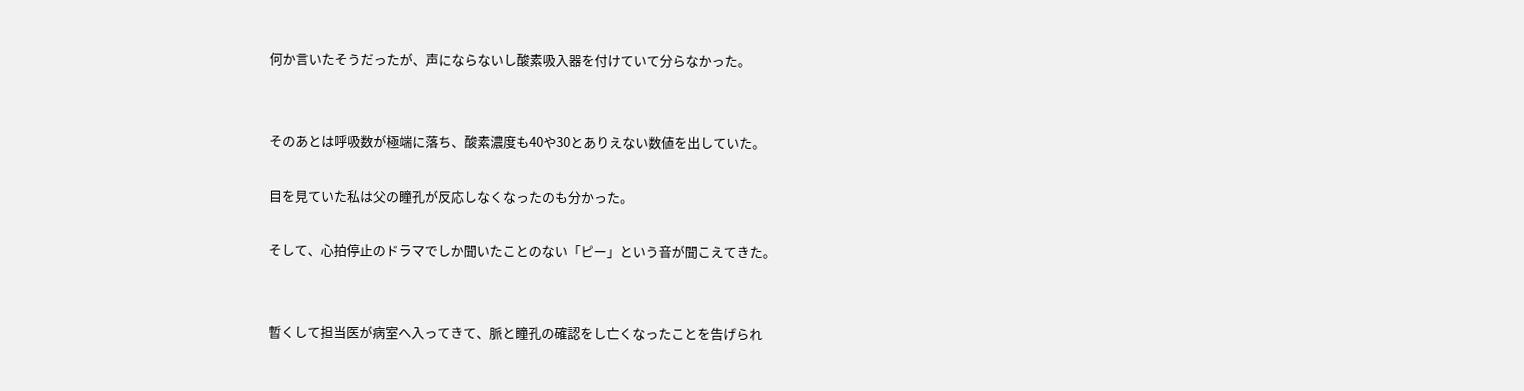何か言いたそうだったが、声にならないし酸素吸入器を付けていて分らなかった。


そのあとは呼吸数が極端に落ち、酸素濃度も40や30とありえない数値を出していた。

目を見ていた私は父の瞳孔が反応しなくなったのも分かった。

そして、心拍停止のドラマでしか聞いたことのない「ピー」という音が聞こえてきた。


暫くして担当医が病室へ入ってきて、脈と瞳孔の確認をし亡くなったことを告げられ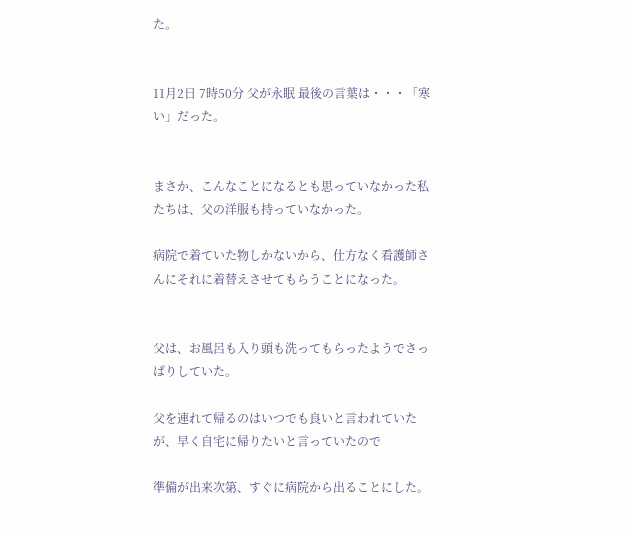た。


11月2日 7時50分 父が永眠 最後の言葉は・・・「寒い」だった。


まさか、こんなことになるとも思っていなかった私たちは、父の洋服も持っていなかった。

病院で着ていた物しかないから、仕方なく看護師さんにそれに着替えさせてもらうことになった。


父は、お風呂も入り頭も洗ってもらったようでさっぱりしていた。

父を連れて帰るのはいつでも良いと言われていたが、早く自宅に帰りたいと言っていたので

準備が出来次第、すぐに病院から出ることにした。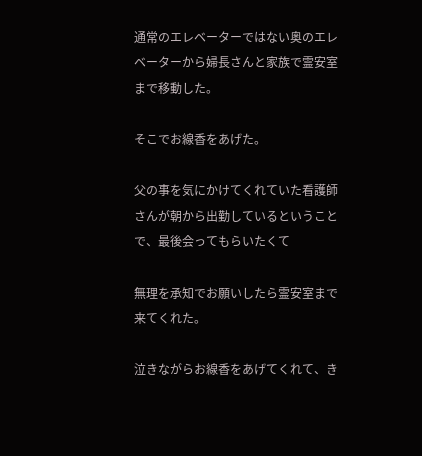通常のエレベーターではない奥のエレベーターから婦長さんと家族で霊安室まで移動した。

そこでお線香をあげた。

父の事を気にかけてくれていた看護師さんが朝から出勤しているということで、最後会ってもらいたくて

無理を承知でお願いしたら霊安室まで来てくれた。

泣きながらお線香をあげてくれて、き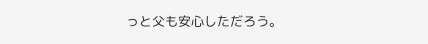っと父も安心しただろう。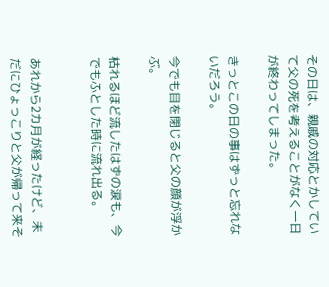その日は、親戚の対応とかしていて父の死を考えることがなく一日が終わってしまった。

きっとこの日の事はずっと忘れないだろう。

今でも目を閉じると父の顔が浮かぶ。

枯れるほど流したはずの涙も、今でもふとした時に流れ出る。


あれから2カ月が経ったけど、未だにひょっこりと父が帰って来そ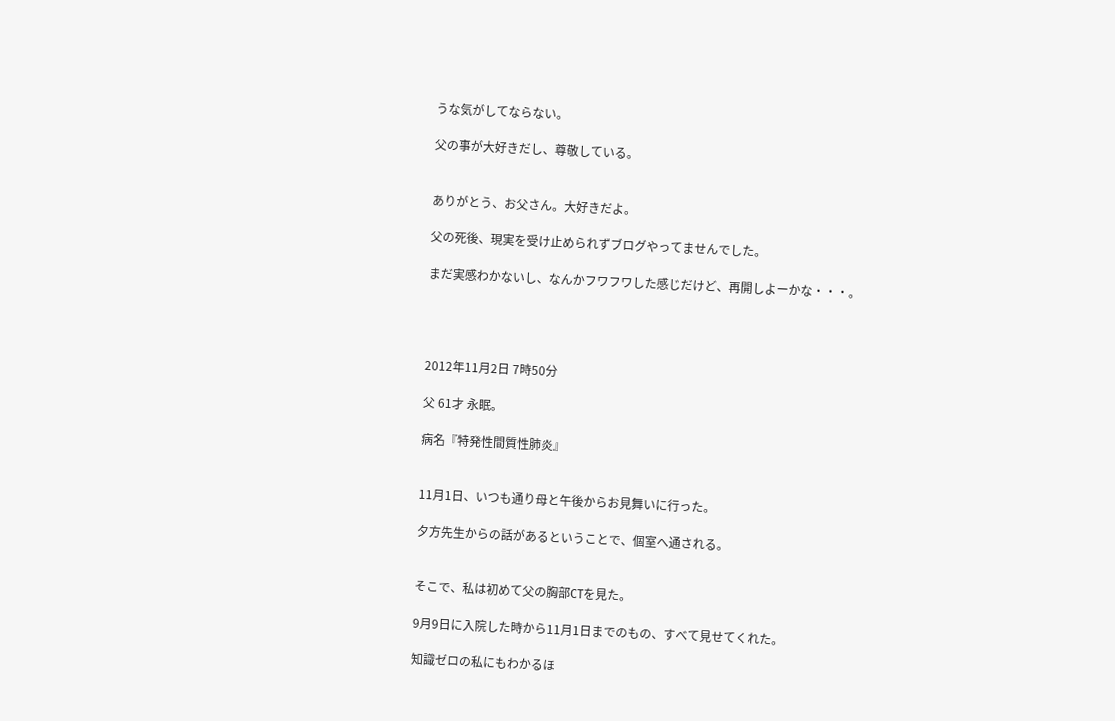うな気がしてならない。

父の事が大好きだし、尊敬している。


ありがとう、お父さん。大好きだよ。

父の死後、現実を受け止められずブログやってませんでした。

まだ実感わかないし、なんかフワフワした感じだけど、再開しよーかな・・・。




2012年11月2日 7時50分

父 61才 永眠。

病名『特発性間質性肺炎』


11月1日、いつも通り母と午後からお見舞いに行った。

夕方先生からの話があるということで、個室へ通される。


そこで、私は初めて父の胸部CTを見た。

9月9日に入院した時から11月1日までのもの、すべて見せてくれた。

知識ゼロの私にもわかるほ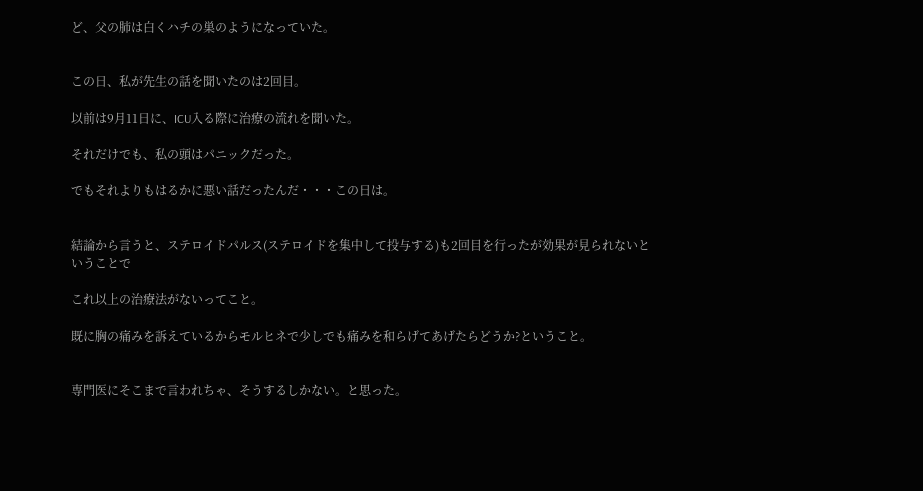ど、父の肺は白くハチの巣のようになっていた。


この日、私が先生の話を聞いたのは2回目。

以前は9月11日に、ICU入る際に治療の流れを聞いた。

それだけでも、私の頭はパニックだった。

でもそれよりもはるかに悪い話だったんだ・・・この日は。


結論から言うと、ステロイドパルス(ステロイドを集中して投与する)も2回目を行ったが効果が見られないということで

これ以上の治療法がないってこと。

既に胸の痛みを訴えているからモルヒネで少しでも痛みを和らげてあげたらどうか?ということ。


専門医にそこまで言われちゃ、そうするしかない。と思った。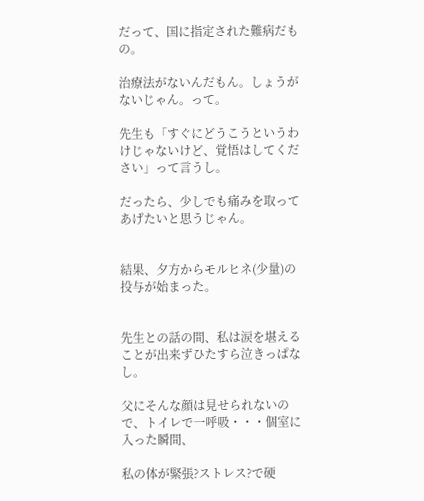だって、国に指定された難病だもの。

治療法がないんだもん。しょうがないじゃん。って。

先生も「すぐにどうこうというわけじゃないけど、覚悟はしてください」って言うし。

だったら、少しでも痛みを取ってあげたいと思うじゃん。


結果、夕方からモルヒネ(少量)の投与が始まった。


先生との話の間、私は涙を堪えることが出来ずひたすら泣きっぱなし。

父にそんな顔は見せられないので、トイレで一呼吸・・・個室に入った瞬間、

私の体が緊張?ストレス?で硬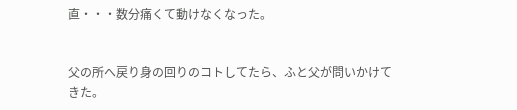直・・・数分痛くて動けなくなった。


父の所へ戻り身の回りのコトしてたら、ふと父が問いかけてきた。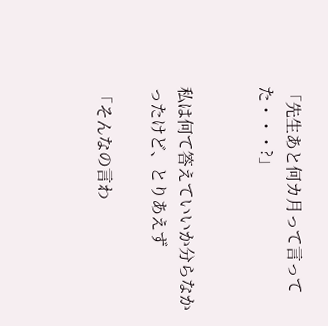「先生あと何カ月って言ってた・・・?」


私は何て答えていいか分らなかったけど、とりあえず

「そんなの言わ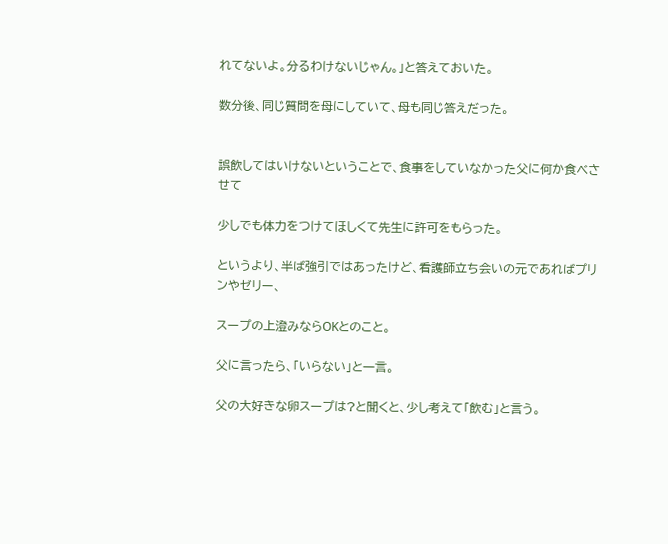れてないよ。分るわけないじゃん。」と答えておいた。

数分後、同じ質問を母にしていて、母も同じ答えだった。


誤飲してはいけないということで、食事をしていなかった父に何か食べさせて

少しでも体力をつけてほしくて先生に許可をもらった。

というより、半ば強引ではあったけど、看護師立ち会いの元であればプリンやゼリー、

スープの上澄みならOKとのこと。

父に言ったら、「いらない」と一言。

父の大好きな卵スープは?と聞くと、少し考えて「飲む」と言う。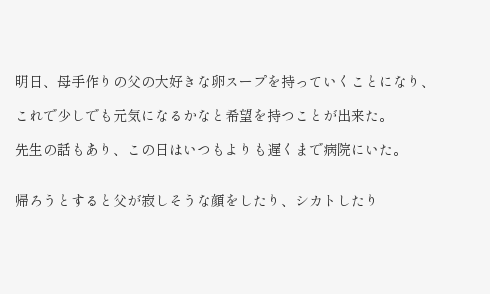明日、母手作りの父の大好きな卵スープを持っていくことになり、

これで少しでも元気になるかなと希望を持つことが出来た。

先生の話もあり、この日はいつもよりも遅くまで病院にいた。


帰ろうとすると父が寂しそうな顔をしたり、シカトしたり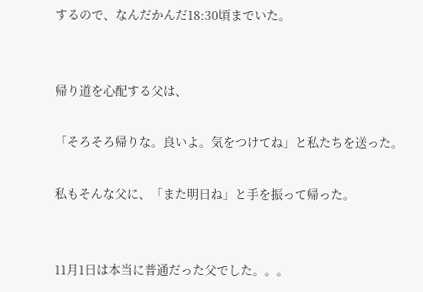するので、なんだかんだ18:30頃までいた。


帰り道を心配する父は、

「そろそろ帰りな。良いよ。気をつけてね」と私たちを送った。

私もそんな父に、「また明日ね」と手を振って帰った。


11月1日は本当に普通だった父でした。。。